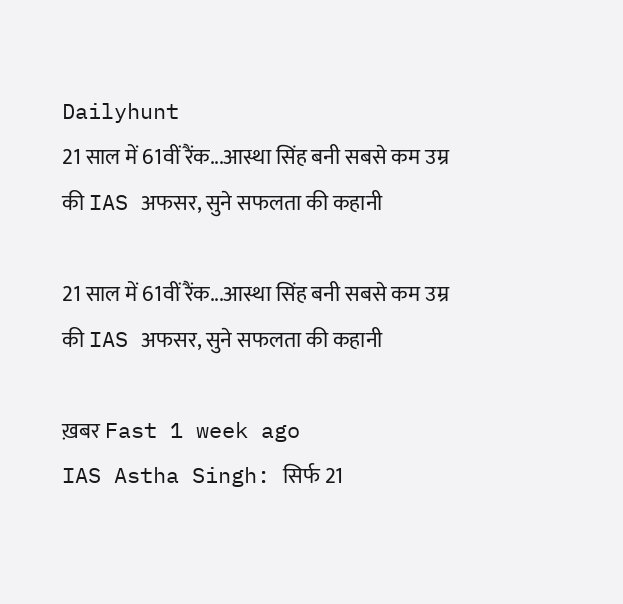Dailyhunt
21 साल में 61वीं रैंक...आस्था सिंह बनी सबसे कम उम्र की IAS अफसर, सुने सफलता की कहानी

21 साल में 61वीं रैंक...आस्था सिंह बनी सबसे कम उम्र की IAS अफसर, सुने सफलता की कहानी

ख़बर Fast 1 week ago
IAS Astha Singh: सिर्फ 21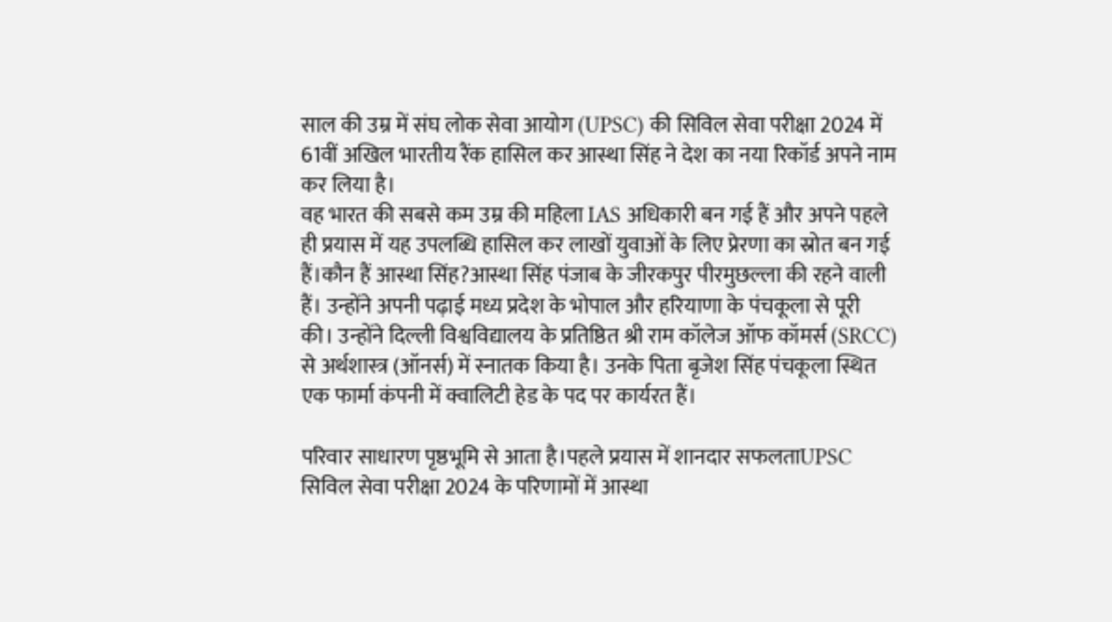साल की उम्र में संघ लोक सेवा आयोग (UPSC) की सिविल सेवा परीक्षा 2024 में 61वीं अखिल भारतीय रैंक हासिल कर आस्था सिंह ने देश का नया रिकॉर्ड अपने नाम कर लिया है।
वह भारत की सबसे कम उम्र की महिला IAS अधिकारी बन गई हैं और अपने पहले ही प्रयास में यह उपलब्धि हासिल कर लाखों युवाओं के लिए प्रेरणा का स्रोत बन गई हैं।कौन हैं आस्था सिंह?आस्था सिंह पंजाब के जीरकपुर पीरमुछल्ला की रहने वाली हैं। उन्होंने अपनी पढ़ाई मध्य प्रदेश के भोपाल और हरियाणा के पंचकूला से पूरी की। उन्होंने दिल्ली विश्वविद्यालय के प्रतिष्ठित श्री राम कॉलेज ऑफ कॉमर्स (SRCC) से अर्थशास्त्र (ऑनर्स) में स्नातक किया है। उनके पिता बृजेश सिंह पंचकूला स्थित एक फार्मा कंपनी में क्वालिटी हेड के पद पर कार्यरत हैं।

परिवार साधारण पृष्ठभूमि से आता है।पहले प्रयास में शानदार सफलताUPSC सिविल सेवा परीक्षा 2024 के परिणामों में आस्था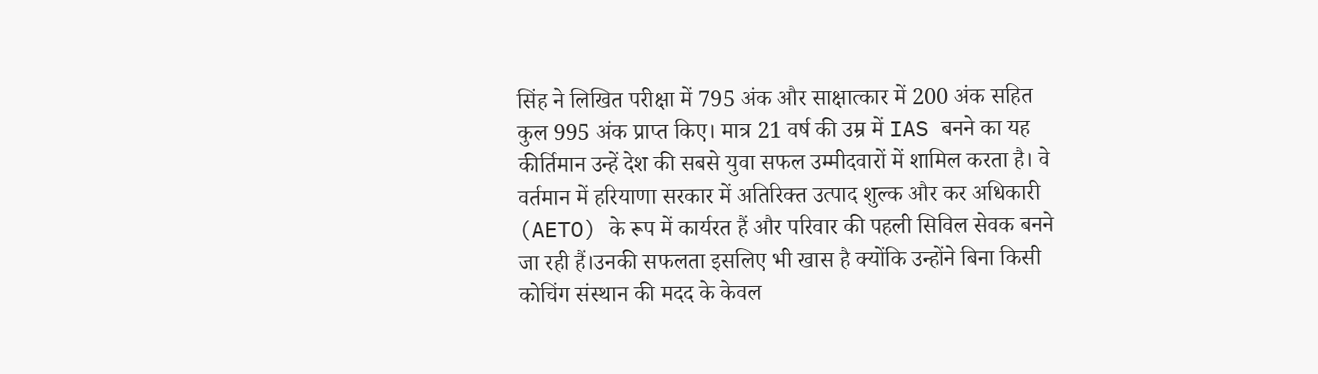सिंह ने लिखित परीक्षा में 795 अंक और साक्षात्कार में 200 अंक सहित कुल 995 अंक प्राप्त किए। मात्र 21 वर्ष की उम्र में IAS बनने का यह कीर्तिमान उन्हें देश की सबसे युवा सफल उम्मीदवारों में शामिल करता है। वे वर्तमान में हरियाणा सरकार में अतिरिक्त उत्पाद शुल्क और कर अधिकारी (AETO) के रूप में कार्यरत हैं और परिवार की पहली सिविल सेवक बनने जा रही हैं।उनकी सफलता इसलिए भी खास है क्योंकि उन्होंने बिना किसी कोचिंग संस्थान की मदद के केवल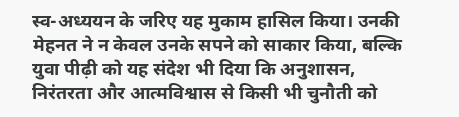स्व-अध्ययन के जरिए यह मुकाम हासिल किया। उनकी मेहनत ने न केवल उनके सपने को साकार किया, बल्कि युवा पीढ़ी को यह संदेश भी दिया कि अनुशासन, निरंतरता और आत्मविश्वास से किसी भी चुनौती को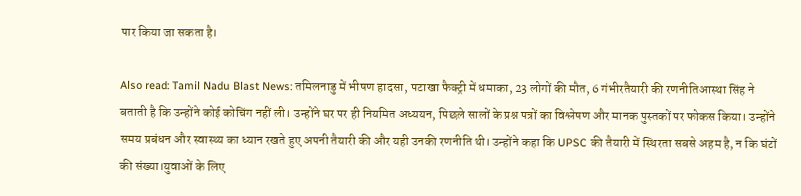पार किया जा सकता है।

Also read: Tamil Nadu Blast News: तमिलनाडु में भीषण हादसा, पटाखा फैक्ट्री में धमाका, 23 लोगों की मौत, 6 गंभीरतैयारी की रणनीतिआस्था सिंह ने बताती है कि उन्होंने कोई कोचिंग नहीं ली। उन्होंने घर पर ही नियमित अध्ययन, पिछले सालों के प्रश्न पत्रों का विश्लेषण और मानक पुस्तकों पर फोकस किया। उन्होंने समय प्रबंधन और स्वास्थ्य का ध्यान रखते हुए अपनी तैयारी की और यही उनकी रणनीति थी। उन्होंने कहा कि UPSC की तैयारी में स्थिरता सबसे अहम है, न कि घंटों की संख्या।युवाओं के लिए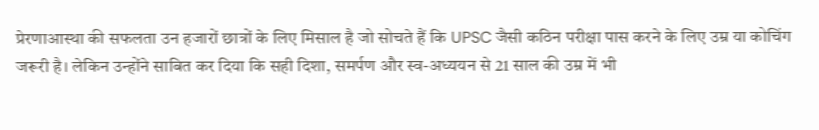प्रेरणाआस्था की सफलता उन हजारों छात्रों के लिए मिसाल है जो सोचते हैं कि UPSC जैसी कठिन परीक्षा पास करने के लिए उम्र या कोचिंग जरूरी है। लेकिन उन्होंने साबित कर दिया कि सही दिशा, समर्पण और स्व-अध्ययन से 21 साल की उम्र में भी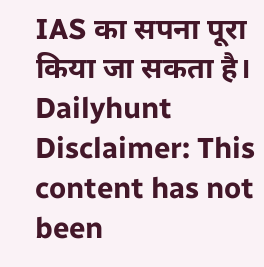IAS का सपना पूरा किया जा सकता है।
Dailyhunt
Disclaimer: This content has not been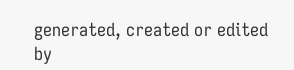generated, created or edited by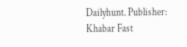Dailyhunt. Publisher: Khabar Fast